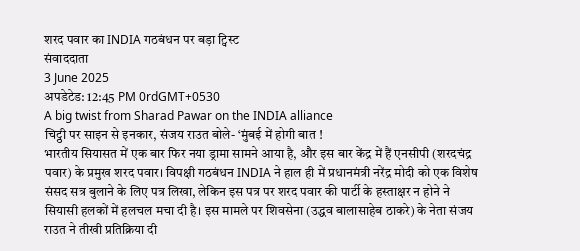शरद पवार का INDIA गठबंधन पर बड़ा ट्विस्ट
संवाददाता
3 June 2025
अपडेटेड: 12:45 PM 0rdGMT+0530
A big twist from Sharad Pawar on the INDIA alliance
चिट्ठी पर साइन से इनकार, संजय राउत बोले- ‘मुंबई में होगी बात !
भारतीय सियासत में एक बार फिर नया ड्रामा सामने आया है, और इस बार केंद्र में हैं एनसीपी (शरदचंद्र पवार) के प्रमुख शरद पवार। विपक्षी गठबंधन INDIA ने हाल ही में प्रधानमंत्री नरेंद्र मोदी को एक विशेष संसद सत्र बुलाने के लिए पत्र लिखा, लेकिन इस पत्र पर शरद पवार की पार्टी के हस्ताक्षर न होने ने सियासी हलकों में हलचल मचा दी है। इस मामले पर शिवसेना (उद्धव बालासाहेब ठाकरे) के नेता संजय राउत ने तीखी प्रतिक्रिया दी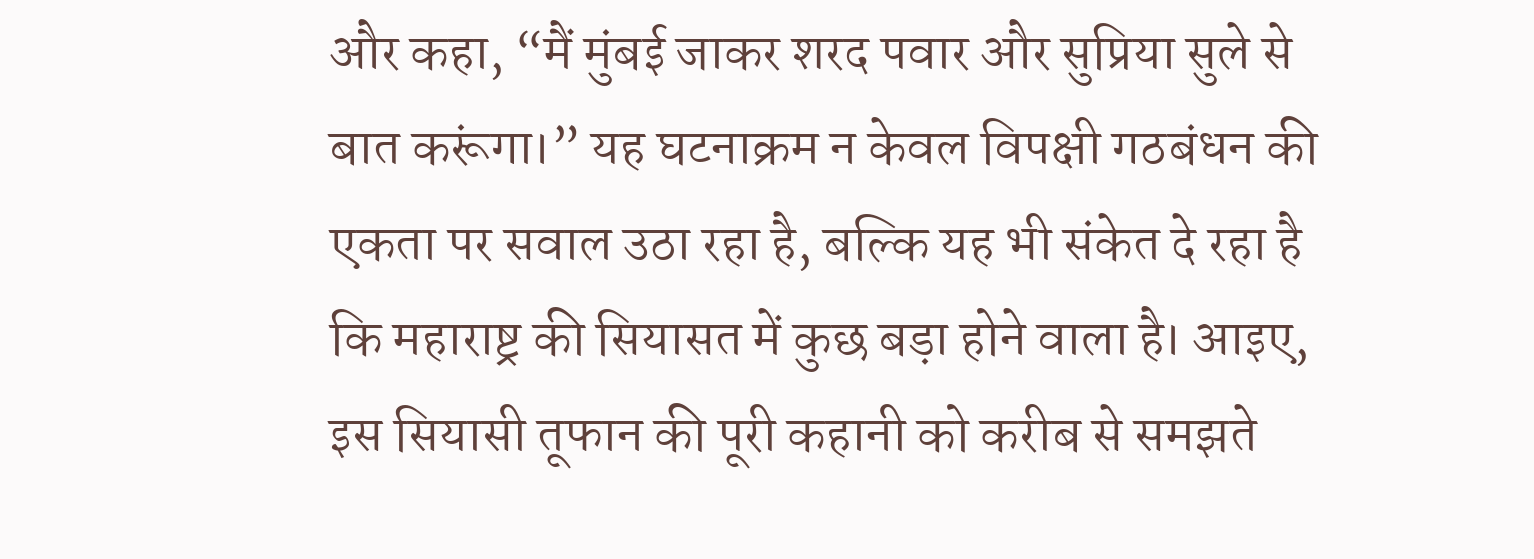और कहा, “मैं मुंबई जाकर शरद पवार और सुप्रिया सुले से बात करूंगा।” यह घटनाक्रम न केवल विपक्षी गठबंधन की एकता पर सवाल उठा रहा है, बल्कि यह भी संकेत दे रहा है कि महाराष्ट्र की सियासत में कुछ बड़ा होने वाला है। आइए, इस सियासी तूफान की पूरी कहानी को करीब से समझते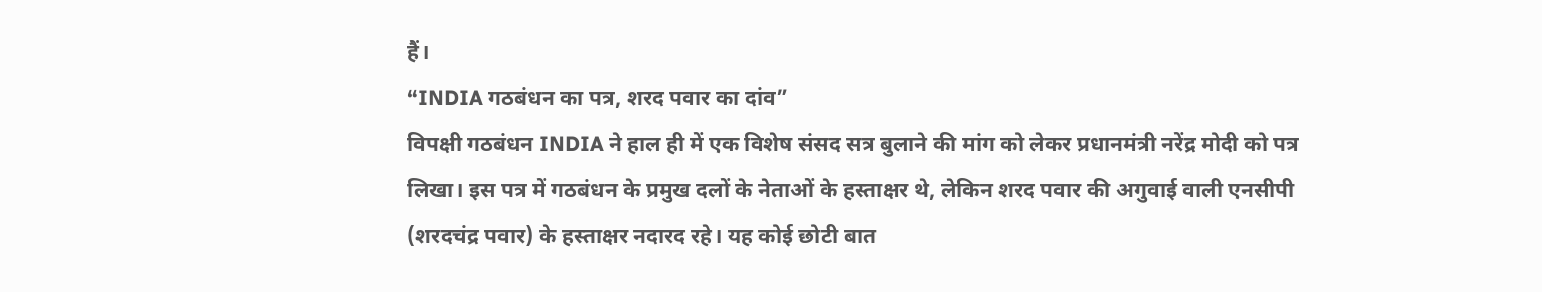हैं।
“INDIA गठबंधन का पत्र, शरद पवार का दांव”
विपक्षी गठबंधन INDIA ने हाल ही में एक विशेष संसद सत्र बुलाने की मांग को लेकर प्रधानमंत्री नरेंद्र मोदी को पत्र लिखा। इस पत्र में गठबंधन के प्रमुख दलों के नेताओं के हस्ताक्षर थे, लेकिन शरद पवार की अगुवाई वाली एनसीपी (शरदचंद्र पवार) के हस्ताक्षर नदारद रहे। यह कोई छोटी बात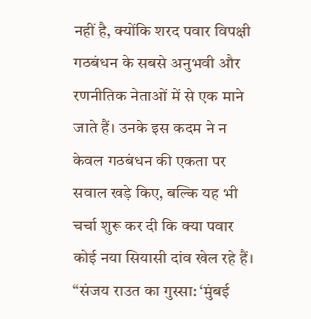नहीं है, क्योंकि शरद पवार विपक्षी गठबंधन के सबसे अनुभवी और रणनीतिक नेताओं में से एक माने जाते हैं। उनके इस कदम ने न केवल गठबंधन की एकता पर सवाल खड़े किए, बल्कि यह भी चर्चा शुरू कर दी कि क्या पवार कोई नया सियासी दांव खेल रहे हैं।
“संजय राउत का गुस्सा: ‘मुंबई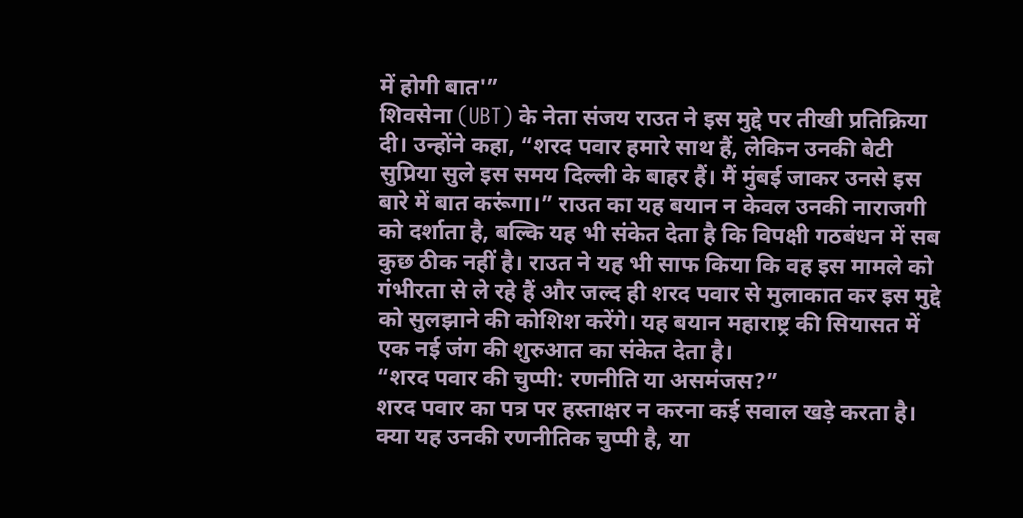में होगी बात'”
शिवसेना (UBT) के नेता संजय राउत ने इस मुद्दे पर तीखी प्रतिक्रिया दी। उन्होंने कहा, “शरद पवार हमारे साथ हैं, लेकिन उनकी बेटी सुप्रिया सुले इस समय दिल्ली के बाहर हैं। मैं मुंबई जाकर उनसे इस बारे में बात करूंगा।” राउत का यह बयान न केवल उनकी नाराजगी को दर्शाता है, बल्कि यह भी संकेत देता है कि विपक्षी गठबंधन में सब कुछ ठीक नहीं है। राउत ने यह भी साफ किया कि वह इस मामले को गंभीरता से ले रहे हैं और जल्द ही शरद पवार से मुलाकात कर इस मुद्दे को सुलझाने की कोशिश करेंगे। यह बयान महाराष्ट्र की सियासत में एक नई जंग की शुरुआत का संकेत देता है।
“शरद पवार की चुप्पी: रणनीति या असमंजस?”
शरद पवार का पत्र पर हस्ताक्षर न करना कई सवाल खड़े करता है। क्या यह उनकी रणनीतिक चुप्पी है, या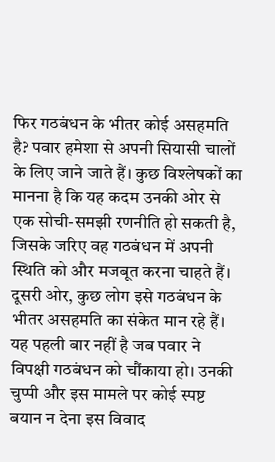फिर गठबंधन के भीतर कोई असहमति है? पवार हमेशा से अपनी सियासी चालों के लिए जाने जाते हैं। कुछ विश्लेषकों का मानना है कि यह कदम उनकी ओर से एक सोची-समझी रणनीति हो सकती है, जिसके जरिए वह गठबंधन में अपनी स्थिति को और मजबूत करना चाहते हैं। दूसरी ओर, कुछ लोग इसे गठबंधन के भीतर असहमति का संकेत मान रहे हैं। यह पहली बार नहीं है जब पवार ने विपक्षी गठबंधन को चौंकाया हो। उनकी चुप्पी और इस मामले पर कोई स्पष्ट बयान न देना इस विवाद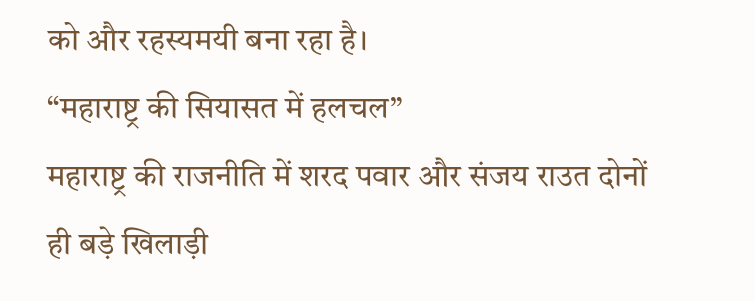को और रहस्यमयी बना रहा है।
“महाराष्ट्र की सियासत में हलचल”
महाराष्ट्र की राजनीति में शरद पवार और संजय राउत दोनों ही बड़े खिलाड़ी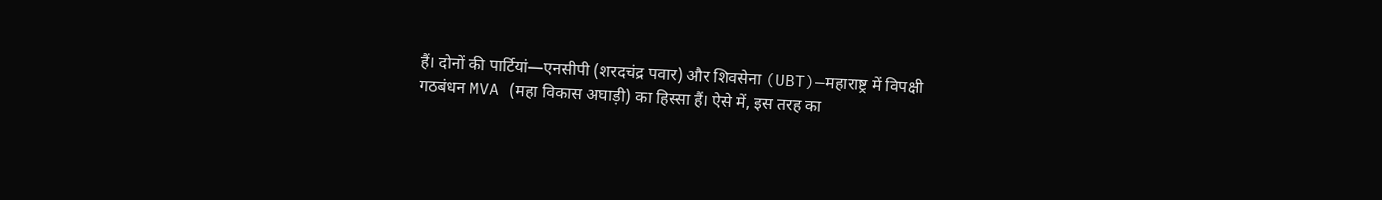हैं। दोनों की पार्टियां—एनसीपी (शरदचंद्र पवार) और शिवसेना (UBT)—महाराष्ट्र में विपक्षी गठबंधन MVA (महा विकास अघाड़ी) का हिस्सा हैं। ऐसे में, इस तरह का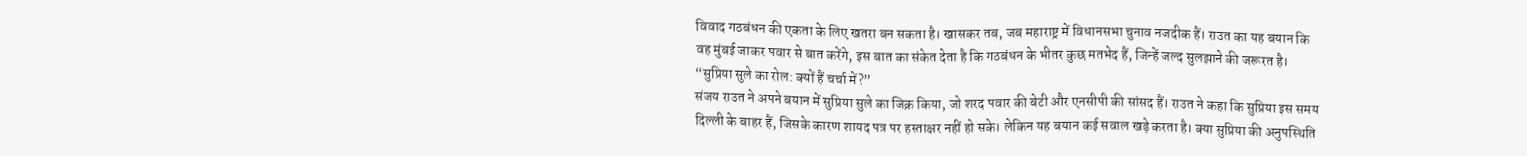विवाद गठबंधन की एकता के लिए खतरा बन सकता है। खासकर तब, जब महाराष्ट्र में विधानसभा चुनाव नजदीक हैं। राउत का यह बयान कि वह मुंबई जाकर पवार से बात करेंगे, इस बात का संकेत देता है कि गठबंधन के भीतर कुछ मतभेद हैं, जिन्हें जल्द सुलझाने की जरूरत है।
“सुप्रिया सुले का रोल: क्यों हैं चर्चा में?”
संजय राउत ने अपने बयान में सुप्रिया सुले का जिक्र किया, जो शरद पवार की बेटी और एनसीपी की सांसद हैं। राउत ने कहा कि सुप्रिया इस समय दिल्ली के बाहर हैं, जिसके कारण शायद पत्र पर हस्ताक्षर नहीं हो सके। लेकिन यह बयान कई सवाल खड़े करता है। क्या सुप्रिया की अनुपस्थिति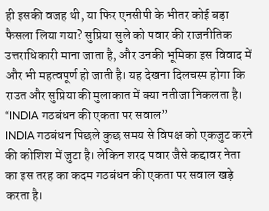ही इसकी वजह थी, या फिर एनसीपी के भीतर कोई बड़ा फैसला लिया गया? सुप्रिया सुले को पवार की राजनीतिक उत्तराधिकारी माना जाता है, और उनकी भूमिका इस विवाद में और भी महत्वपूर्ण हो जाती है। यह देखना दिलचस्प होगा कि राउत और सुप्रिया की मुलाकात में क्या नतीजा निकलता है।
“INDIA गठबंधन की एकता पर सवाल”
INDIA गठबंधन पिछले कुछ समय से विपक्ष को एकजुट करने की कोशिश में जुटा है। लेकिन शरद पवार जैसे कद्दावर नेता का इस तरह का कदम गठबंधन की एकता पर सवाल खड़े करता है।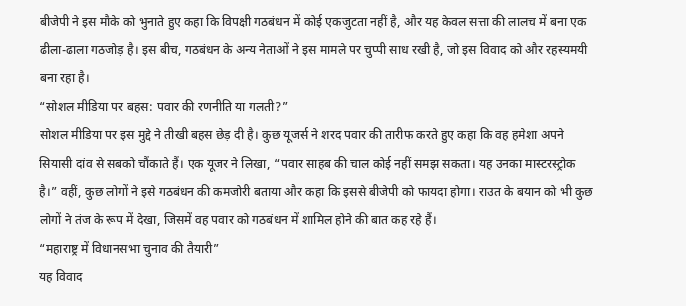बीजेपी ने इस मौके को भुनाते हुए कहा कि विपक्षी गठबंधन में कोई एकजुटता नहीं है, और यह केवल सत्ता की लालच में बना एक ढीला-ढाला गठजोड़ है। इस बीच, गठबंधन के अन्य नेताओं ने इस मामले पर चुप्पी साध रखी है, जो इस विवाद को और रहस्यमयी बना रहा है।
“सोशल मीडिया पर बहस: पवार की रणनीति या गलती?”
सोशल मीडिया पर इस मुद्दे ने तीखी बहस छेड़ दी है। कुछ यूजर्स ने शरद पवार की तारीफ करते हुए कहा कि वह हमेशा अपने सियासी दांव से सबको चौंकाते हैं। एक यूजर ने लिखा, “पवार साहब की चाल कोई नहीं समझ सकता। यह उनका मास्टरस्ट्रोक है।” वहीं, कुछ लोगों ने इसे गठबंधन की कमजोरी बताया और कहा कि इससे बीजेपी को फायदा होगा। राउत के बयान को भी कुछ लोगों ने तंज के रूप में देखा, जिसमें वह पवार को गठबंधन में शामिल होने की बात कह रहे हैं।
“महाराष्ट्र में विधानसभा चुनाव की तैयारी”
यह विवाद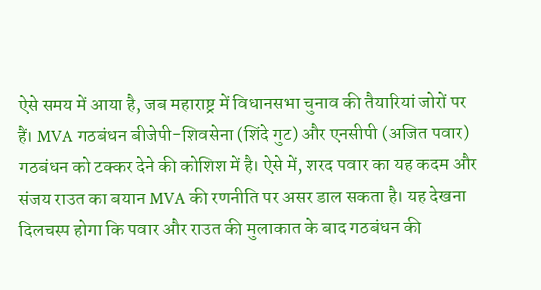ऐसे समय में आया है, जब महाराष्ट्र में विधानसभा चुनाव की तैयारियां जोरों पर हैं। MVA गठबंधन बीजेपी-शिवसेना (शिंदे गुट) और एनसीपी (अजित पवार) गठबंधन को टक्कर देने की कोशिश में है। ऐसे में, शरद पवार का यह कदम और संजय राउत का बयान MVA की रणनीति पर असर डाल सकता है। यह देखना दिलचस्प होगा कि पवार और राउत की मुलाकात के बाद गठबंधन की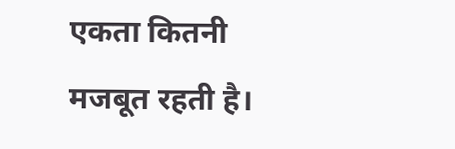एकता कितनी मजबूत रहती है।